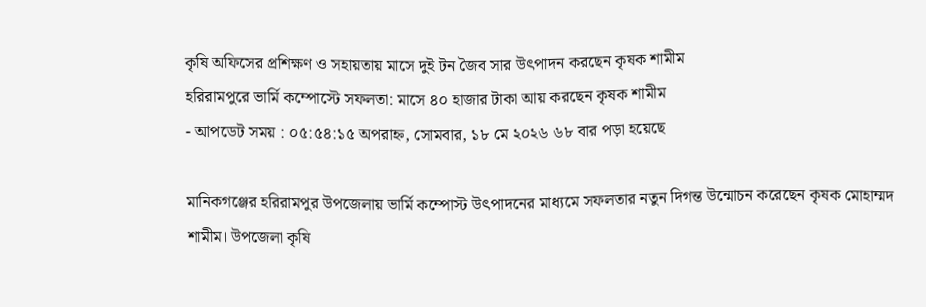কৃষি অফিসের প্রশিক্ষণ ও সহায়তায় মাসে দুই টন জৈব সার উৎপাদন করছেন কৃষক শামীম
হরিরামপুরে ভার্মি কম্পোস্টে সফলতা: মাসে ৪০ হাজার টাকা আয় করছেন কৃষক শামীম
- আপডেট সময় : ০৫:৫৪:১৫ অপরাহ্ন, সোমবার, ১৮ মে ২০২৬ ৬৮ বার পড়া হয়েছে

মানিকগঞ্জের হরিরামপুর উপজেলায় ভার্মি কম্পোস্ট উৎপাদনের মাধ্যমে সফলতার নতুন দিগন্ত উন্মোচন করেছেন কৃষক মোহাম্মদ শামীম। উপজেলা কৃষি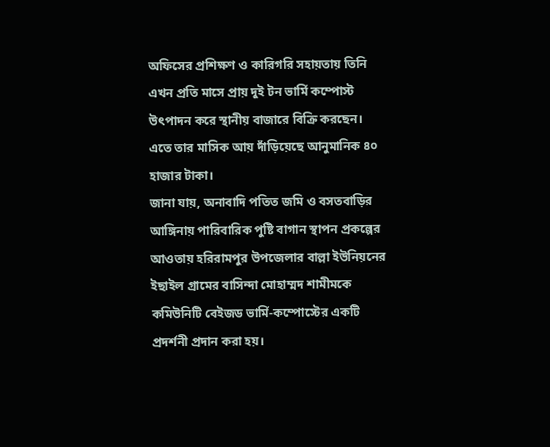অফিসের প্রশিক্ষণ ও কারিগরি সহায়তায় তিনি এখন প্রতি মাসে প্রায় দুই টন ভার্মি কম্পোস্ট উৎপাদন করে স্থানীয় বাজারে বিক্রি করছেন। এতে তার মাসিক আয় দাঁড়িয়েছে আনুমানিক ৪০ হাজার টাকা।
জানা যায়, অনাবাদি পতিত জমি ও বসতবাড়ির আঙ্গিনায় পারিবারিক পুষ্টি বাগান স্থাপন প্রকল্পের আওতায় হরিরামপুর উপজেলার বাল্লা ইউনিয়নের ইছাইল গ্রামের বাসিন্দা মোহাম্মদ শামীমকে কমিউনিটি বেইজড ভার্মি-কম্পোস্টের একটি প্রদর্শনী প্রদান করা হয়।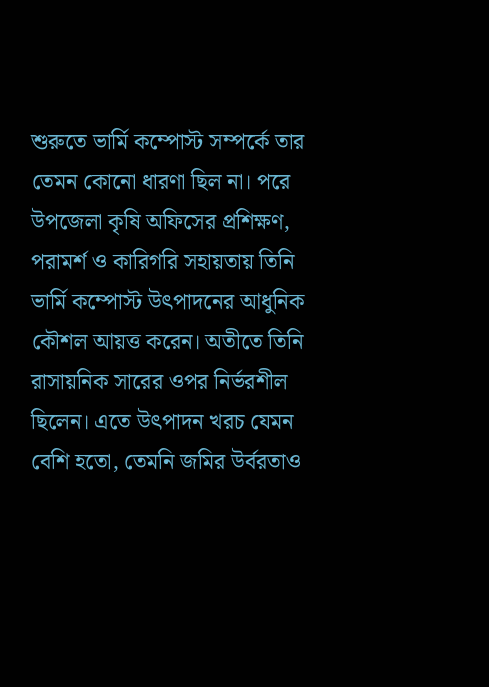শুরুতে ভার্মি কম্পোস্ট সম্পর্কে তার তেমন কোনো ধারণা ছিল না। পরে উপজেলা কৃষি অফিসের প্রশিক্ষণ, পরামর্শ ও কারিগরি সহায়তায় তিনি ভার্মি কম্পোস্ট উৎপাদনের আধুনিক কৌশল আয়ত্ত করেন। অতীতে তিনি রাসায়নিক সারের ওপর নির্ভরশীল ছিলেন। এতে উৎপাদন খরচ যেমন বেশি হতো, তেমনি জমির উর্বরতাও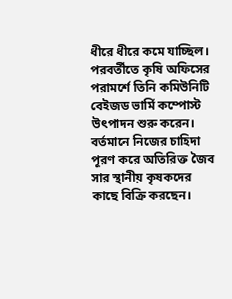ধীরে ধীরে কমে যাচ্ছিল।
পরবর্তীতে কৃষি অফিসের পরামর্শে তিনি কমিউনিটি বেইজড ভার্মি কম্পোস্ট উৎপাদন শুরু করেন। বর্তমানে নিজের চাহিদা পূরণ করে অতিরিক্ত জৈব সার স্থানীয় কৃষকদের কাছে বিক্রি করছেন।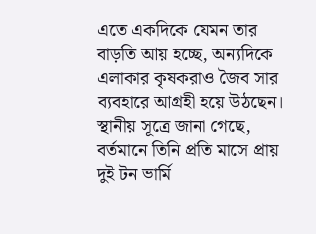এতে একদিকে যেমন তার বাড়তি আয় হচ্ছে, অন্যদিকে এলাকার কৃষকরাও জৈব সার ব্যবহারে আগ্রহী হয়ে উঠছেন।
স্থানীয় সূত্রে জানা গেছে, বর্তমানে তিনি প্রতি মাসে প্রায় দুই টন ভার্মি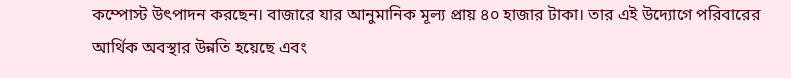কম্পোস্ট উৎপাদন করছেন। বাজারে যার আনুমানিক মূল্য প্রায় ৪০ হাজার টাকা। তার এই উদ্যোগে পরিবারের আর্থিক অবস্থার উন্নতি হয়েছে এবং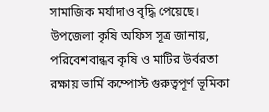সামাজিক মর্যাদাও বৃদ্ধি পেয়েছে।
উপজেলা কৃষি অফিস সূত্র জানায়, পরিবেশবান্ধব কৃষি ও মাটির উর্বরতা রক্ষায় ভার্মি কম্পোস্ট গুরুত্বপূর্ণ ভূমিকা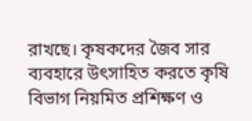রাখছে। কৃষকদের জৈব সার ব্যবহারে উৎসাহিত করতে কৃষি বিভাগ নিয়মিত প্রশিক্ষণ ও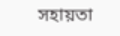সহায়তা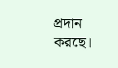প্রদান করছে।